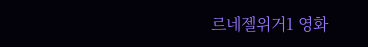르네젤위거1 영화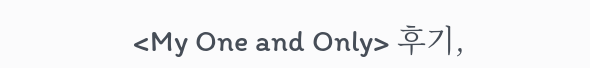<My One and Only> 후기,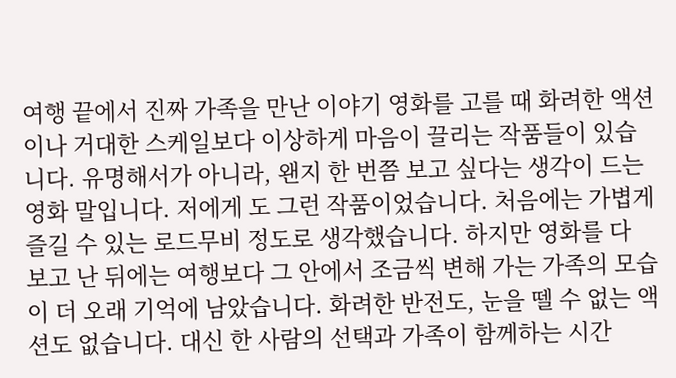여행 끝에서 진짜 가족을 만난 이야기 영화를 고를 때 화려한 액션이나 거대한 스케일보다 이상하게 마음이 끌리는 작품들이 있습니다. 유명해서가 아니라, 왠지 한 번쯤 보고 싶다는 생각이 드는 영화 말입니다. 저에게 도 그런 작품이었습니다. 처음에는 가볍게 즐길 수 있는 로드무비 정도로 생각했습니다. 하지만 영화를 다 보고 난 뒤에는 여행보다 그 안에서 조금씩 변해 가는 가족의 모습이 더 오래 기억에 남았습니다. 화려한 반전도, 눈을 뗄 수 없는 액션도 없습니다. 대신 한 사람의 선택과 가족이 함께하는 시간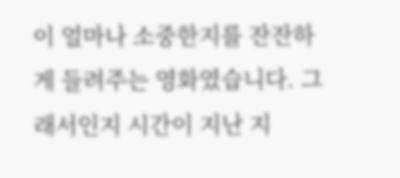이 얼마나 소중한지를 잔잔하게 들려주는 영화였습니다. 그래서인지 시간이 지난 지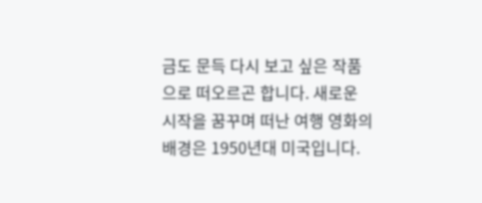금도 문득 다시 보고 싶은 작품으로 떠오르곤 합니다. 새로운 시작을 꿈꾸며 떠난 여행 영화의 배경은 1950년대 미국입니다.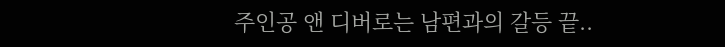주인공 앤 디버로는 남편과의 갈등 끝..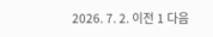2026. 7. 2. 이전 1 다음